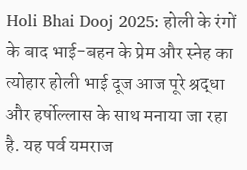Holi Bhai Dooj 2025: होली के रंगों के बाद भाई-बहन के प्रेम और स्नेह का त्योहार होली भाई दूज आज पूरे श्रद्धा और हर्षोल्लास के साथ मनाया जा रहा है. यह पर्व यमराज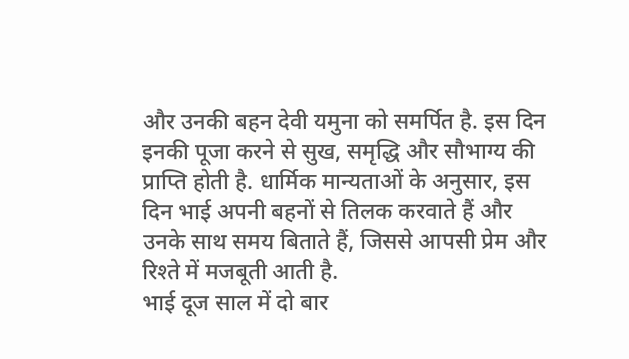और उनकी बहन देवी यमुना को समर्पित है. इस दिन इनकी पूजा करने से सुख, समृद्धि और सौभाग्य की प्राप्ति होती है. धार्मिक मान्यताओं के अनुसार, इस दिन भाई अपनी बहनों से तिलक करवाते हैं और उनके साथ समय बिताते हैं, जिससे आपसी प्रेम और रिश्ते में मजबूती आती है.
भाई दूज साल में दो बार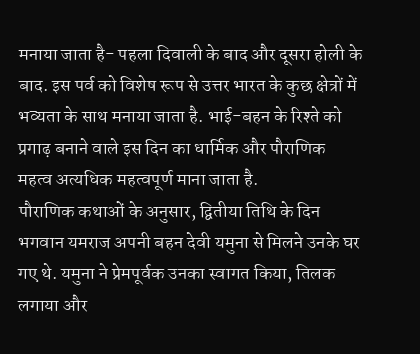मनाया जाता है- पहला दिवाली के बाद और दूसरा होली के बाद. इस पर्व को विशेष रूप से उत्तर भारत के कुछ क्षेत्रों में भव्यता के साथ मनाया जाता है. भाई-बहन के रिश्ते को प्रगाढ़ बनाने वाले इस दिन का धार्मिक और पौराणिक महत्व अत्यधिक महत्वपूर्ण माना जाता है.
पौराणिक कथाओं के अनुसार, द्वितीया तिथि के दिन भगवान यमराज अपनी बहन देवी यमुना से मिलने उनके घर गए थे. यमुना ने प्रेमपूर्वक उनका स्वागत किया, तिलक लगाया और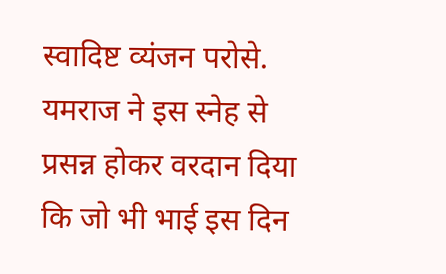स्वादिष्ट व्यंजन परोसे. यमराज ने इस स्नेह से प्रसन्न होकर वरदान दिया कि जो भी भाई इस दिन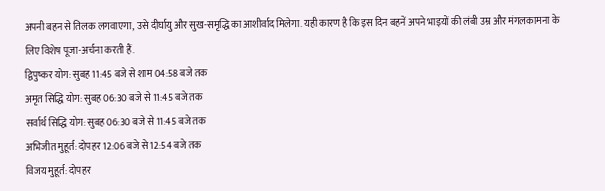अपनी बहन से तिलक लगवाएगा, उसे दीर्घायु और सुख-समृद्धि का आशीर्वाद मिलेगा. यही कारण है कि इस दिन बहनें अपने भाइयों की लंबी उम्र और मंगलकामना के लिए विशेष पूजा-अर्चना करती हैं.
द्विपुष्कर योग: सुबह 11:45 बजे से शाम 04:58 बजे तक
अमृत सिद्धि योग: सुबह 06:30 बजे से 11:45 बजे तक
सर्वार्थ सिद्धि योग: सुबह 06:30 बजे से 11:45 बजे तक
अभिजीत मुहूर्त: दोपहर 12:06 बजे से 12:54 बजे तक
विजय मुहूर्त: दोपहर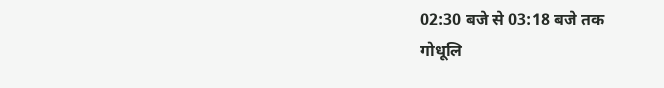02:30 बजे से 03:18 बजे तक
गोधूलि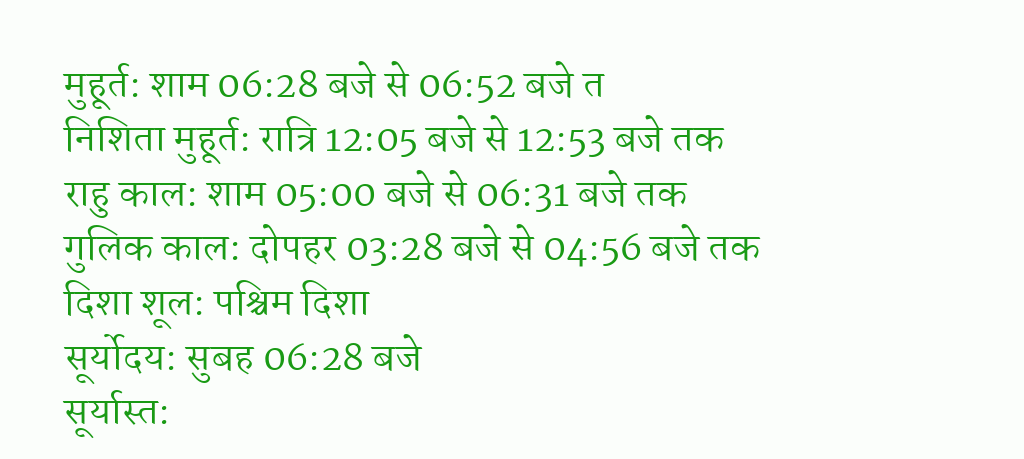मुहूर्त: शाम 06:28 बजे से 06:52 बजे त
निशिता मुहूर्त: रात्रि 12:05 बजे से 12:53 बजे तक
राहु काल: शाम 05:00 बजे से 06:31 बजे तक
गुलिक काल: दोपहर 03:28 बजे से 04:56 बजे तक
दिशा शूल: पश्चिम दिशा
सूर्योदय: सुबह 06:28 बजे
सूर्यास्त: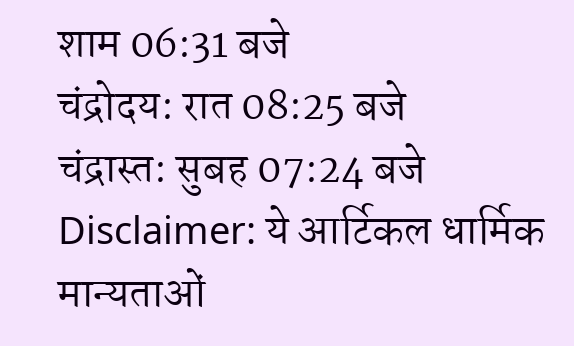शाम 06:31 बजे
चंद्रोदय: रात 08:25 बजे
चंद्रास्त: सुबह 07:24 बजे
Disclaimer: ये आर्टिकल धार्मिक मान्यताओं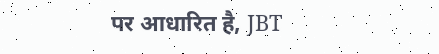पर आधारित है, JBT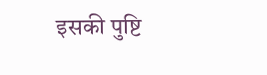इसकी पुष्टि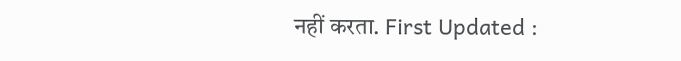नहीं करता. First Updated :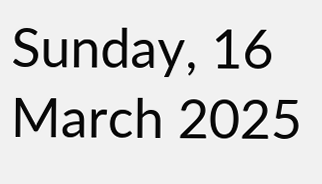Sunday, 16 March 2025